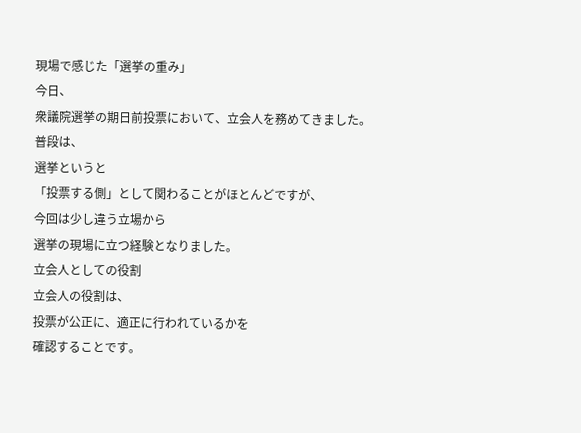現場で感じた「選挙の重み」
今日、
衆議院選挙の期日前投票において、立会人を務めてきました。
普段は、
選挙というと
「投票する側」として関わることがほとんどですが、
今回は少し違う立場から
選挙の現場に立つ経験となりました。
立会人としての役割
立会人の役割は、
投票が公正に、適正に行われているかを
確認することです。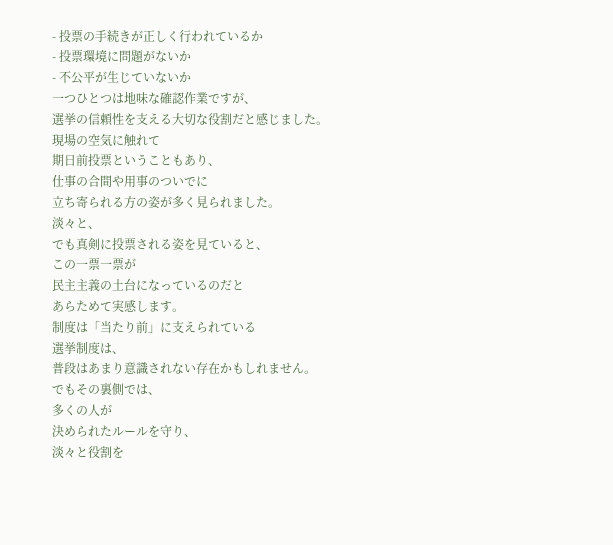- 投票の手続きが正しく行われているか
- 投票環境に問題がないか
- 不公平が生じていないか
一つひとつは地味な確認作業ですが、
選挙の信頼性を支える大切な役割だと感じました。
現場の空気に触れて
期日前投票ということもあり、
仕事の合間や用事のついでに
立ち寄られる方の姿が多く見られました。
淡々と、
でも真剣に投票される姿を見ていると、
この一票一票が
民主主義の土台になっているのだと
あらためて実感します。
制度は「当たり前」に支えられている
選挙制度は、
普段はあまり意識されない存在かもしれません。
でもその裏側では、
多くの人が
決められたルールを守り、
淡々と役割を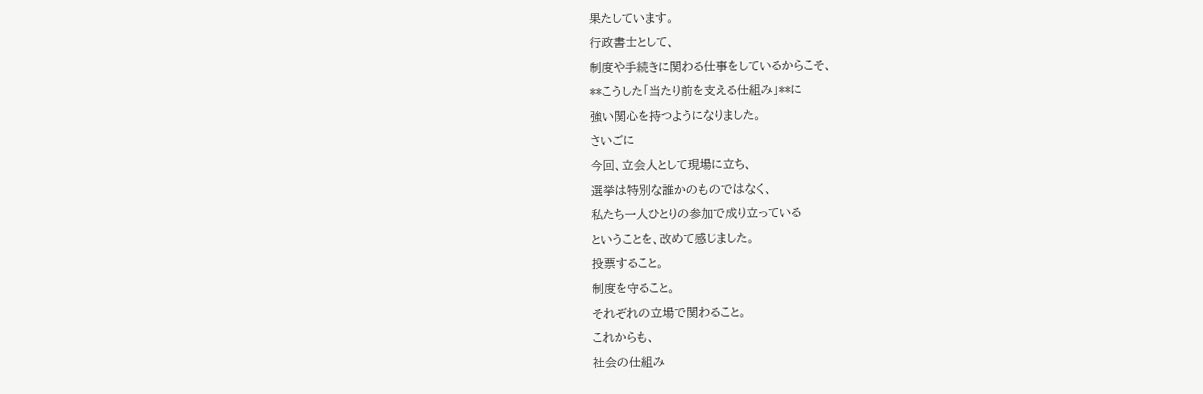果たしています。
行政書士として、
制度や手続きに関わる仕事をしているからこそ、
**こうした「当たり前を支える仕組み」**に
強い関心を持つようになりました。
さいごに
今回、立会人として現場に立ち、
選挙は特別な誰かのものではなく、
私たち一人ひとりの参加で成り立っている
ということを、改めて感じました。
投票すること。
制度を守ること。
それぞれの立場で関わること。
これからも、
社会の仕組み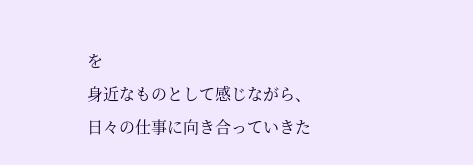を
身近なものとして感じながら、
日々の仕事に向き合っていきた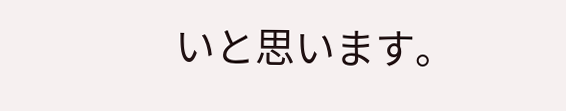いと思います。